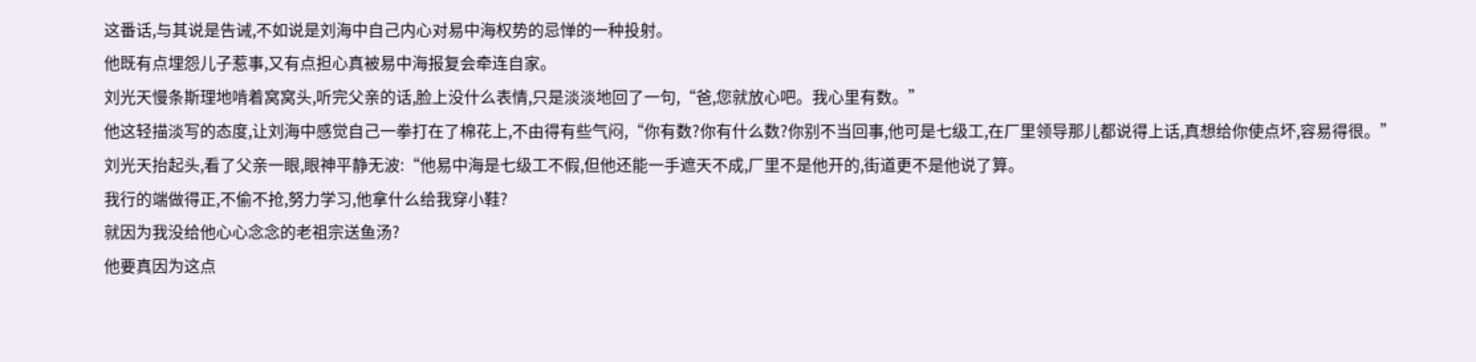这番话,与其说是告诫,不如说是刘海中自己内心对易中海权势的忌惮的一种投射。
他既有点埋怨儿子惹事,又有点担心真被易中海报复会牵连自家。
刘光天慢条斯理地啃着窝窝头,听完父亲的话,脸上没什么表情,只是淡淡地回了一句,“爸,您就放心吧。我心里有数。”
他这轻描淡写的态度,让刘海中感觉自己一拳打在了棉花上,不由得有些气闷,“你有数?你有什么数?你别不当回事,他可是七级工,在厂里领导那儿都说得上话,真想给你使点坏,容易得很。”
刘光天抬起头,看了父亲一眼,眼神平静无波:“他易中海是七级工不假,但他还能一手遮天不成,厂里不是他开的,街道更不是他说了算。
我行的端做得正,不偷不抢,努力学习,他拿什么给我穿小鞋?
就因为我没给他心心念念的老祖宗送鱼汤?
他要真因为这点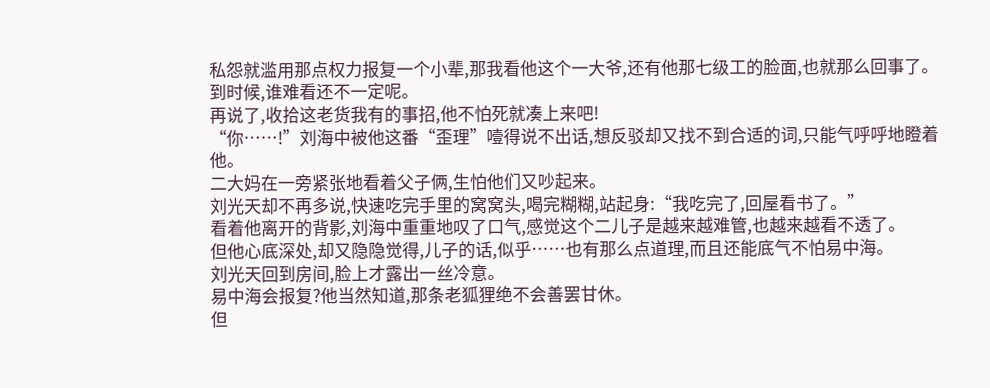私怨就滥用那点权力报复一个小辈,那我看他这个一大爷,还有他那七级工的脸面,也就那么回事了。
到时候,谁难看还不一定呢。
再说了,收拾这老货我有的事招,他不怕死就凑上来吧!
“你……!”刘海中被他这番“歪理”噎得说不出话,想反驳却又找不到合适的词,只能气呼呼地瞪着他。
二大妈在一旁紧张地看着父子俩,生怕他们又吵起来。
刘光天却不再多说,快速吃完手里的窝窝头,喝完糊糊,站起身:“我吃完了,回屋看书了。”
看着他离开的背影,刘海中重重地叹了口气,感觉这个二儿子是越来越难管,也越来越看不透了。
但他心底深处,却又隐隐觉得,儿子的话,似乎……也有那么点道理,而且还能底气不怕易中海。
刘光天回到房间,脸上才露出一丝冷意。
易中海会报复?他当然知道,那条老狐狸绝不会善罢甘休。
但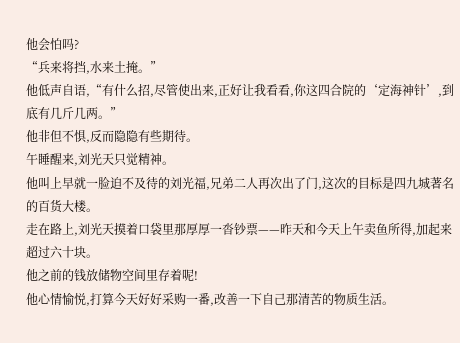他会怕吗?
“兵来将挡,水来土掩。”
他低声自语,“有什么招,尽管使出来,正好让我看看,你这四合院的‘定海神针’,到底有几斤几两。”
他非但不惧,反而隐隐有些期待。
午睡醒来,刘光天只觉精神。
他叫上早就一脸迫不及待的刘光福,兄弟二人再次出了门,这次的目标是四九城著名的百货大楼。
走在路上,刘光天摸着口袋里那厚厚一沓钞票——昨天和今天上午卖鱼所得,加起来超过六十块。
他之前的钱放储物空间里存着呢!
他心情愉悦,打算今天好好采购一番,改善一下自己那清苦的物质生活。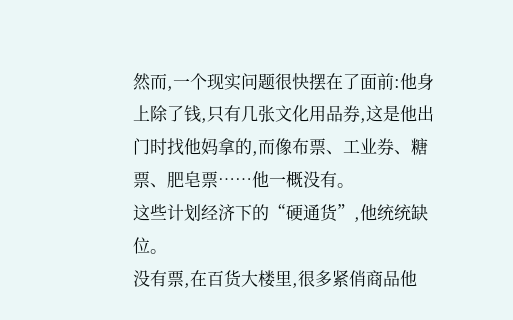然而,一个现实问题很快摆在了面前:他身上除了钱,只有几张文化用品券,这是他出门时找他妈拿的,而像布票、工业券、糖票、肥皂票……他一概没有。
这些计划经济下的“硬通货”,他统统缺位。
没有票,在百货大楼里,很多紧俏商品他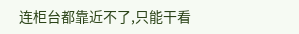连柜台都靠近不了,只能干看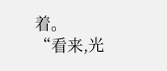着。
“看来,光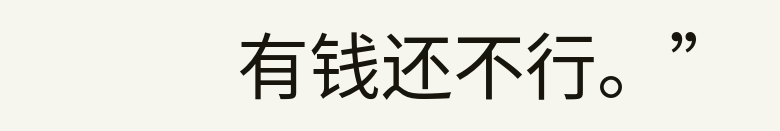有钱还不行。”